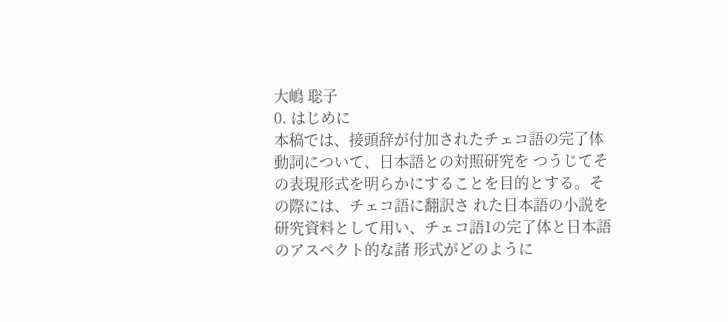大嶋 聡子
0. はじめに
本稿では、接頭辞が付加されたチェコ語の完了体動詞について、日本語との対照研究を つうじてその表現形式を明らかにすることを目的とする。その際には、チェコ語に翻訳さ れた日本語の小説を研究資料として用い、チェコ語1の完了体と日本語のアスペクト的な諸 形式がどのように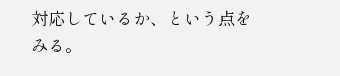対応しているか、という点をみる。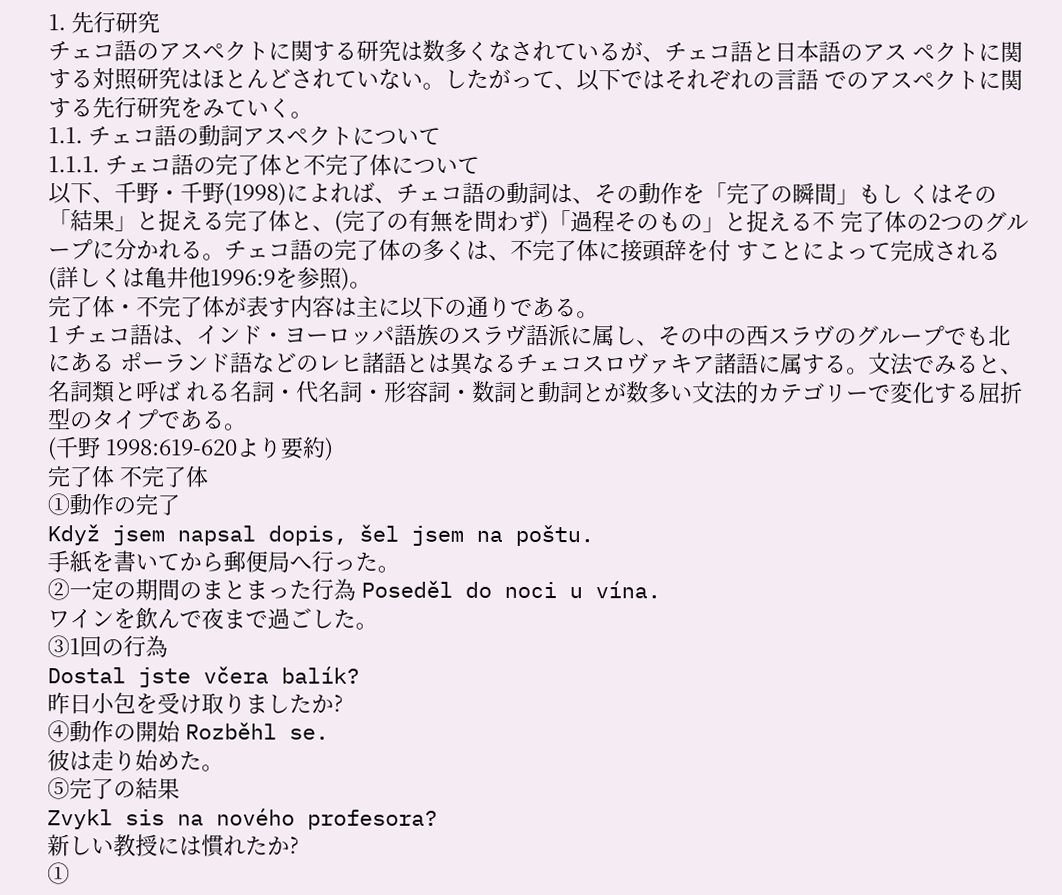1. 先行研究
チェコ語のアスペクトに関する研究は数多くなされているが、チェコ語と日本語のアス ペクトに関する対照研究はほとんどされていない。したがって、以下ではそれぞれの言語 でのアスペクトに関する先行研究をみていく。
1.1. チェコ語の動詞アスペクトについて
1.1.1. チェコ語の完了体と不完了体について
以下、千野・千野(1998)によれば、チェコ語の動詞は、その動作を「完了の瞬間」もし くはその「結果」と捉える完了体と、(完了の有無を問わず)「過程そのもの」と捉える不 完了体の2つのグループに分かれる。チェコ語の完了体の多くは、不完了体に接頭辞を付 すことによって完成される(詳しくは亀井他1996:9を参照)。
完了体・不完了体が表す内容は主に以下の通りである。
1 チェコ語は、インド・ヨーロッパ語族のスラヴ語派に属し、その中の西スラヴのグループでも北にある ポーランド語などのレヒ諸語とは異なるチェコスロヴァキア諸語に属する。文法でみると、名詞類と呼ば れる名詞・代名詞・形容詞・数詞と動詞とが数多い文法的カテゴリーで変化する屈折型のタイプである。
(千野 1998:619-620より要約)
完了体 不完了体
①動作の完了
Když jsem napsal dopis, šel jsem na poštu.
手紙を書いてから郵便局へ行った。
②一定の期間のまとまった行為 Poseděl do noci u vína.
ワインを飲んで夜まで過ごした。
③1回の行為
Dostal jste včera balík?
昨日小包を受け取りましたか?
④動作の開始 Rozběhl se.
彼は走り始めた。
⑤完了の結果
Zvykl sis na nového profesora?
新しい教授には慣れたか?
①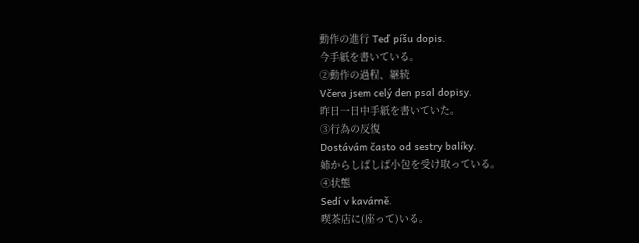動作の進行 Teď píšu dopis.
今手紙を書いている。
②動作の過程、継続
Včera jsem celý den psal dopisy.
昨日一日中手紙を書いていた。
③行為の反復
Dostávám často od sestry balíky.
姉からしばしば小包を受け取っている。
④状態
Sedí v kavárně.
喫茶店に(座って)いる。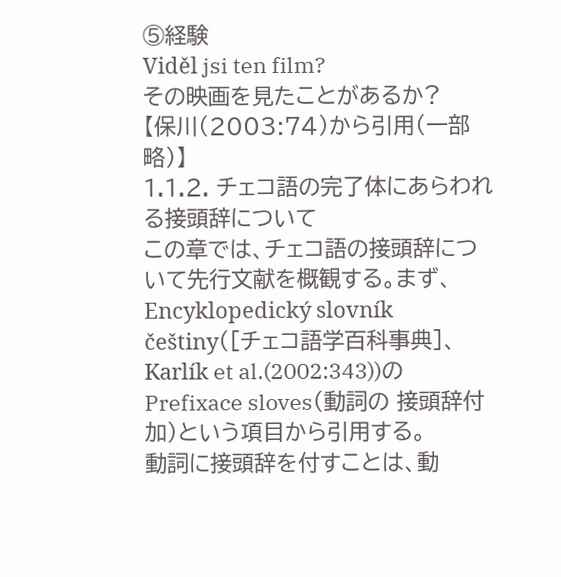⑤経験
Viděl jsi ten film?
その映画を見たことがあるか?
【保川(2003:74)から引用(一部略)】
1.1.2. チェコ語の完了体にあらわれる接頭辞について
この章では、チェコ語の接頭辞について先行文献を概観する。まず、Encyklopedický slovník češtiny([チェコ語学百科事典]、Karlík et al.(2002:343))のPrefixace sloves(動詞の 接頭辞付加)という項目から引用する。
動詞に接頭辞を付すことは、動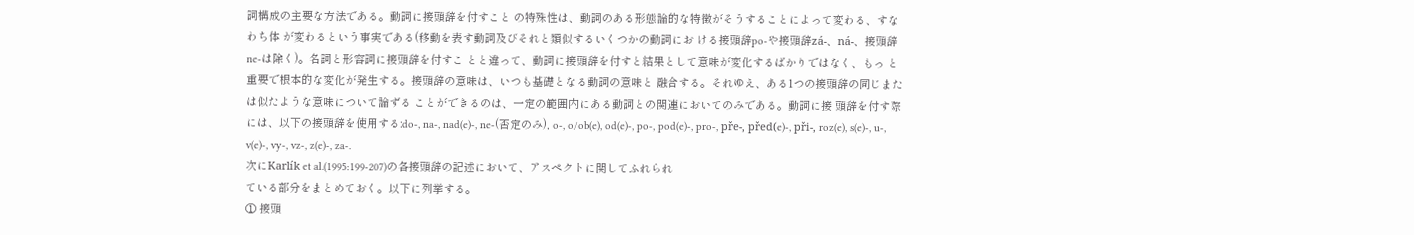詞構成の主要な方法である。動詞に接頭辞を付すこと の特殊性は、動詞のある形態論的な特徴がそうすることによって変わる、すなわち体 が変わるという事実である(移動を表す動詞及びそれと類似するいくつかの動詞にお ける接頭辞po-や接頭辞zá-、ná-、接頭辞ne-は除く)。名詞と形容詞に接頭辞を付すこ とと違って、動詞に接頭辞を付すと結果として意味が変化するばかりではなく、もっ と重要で根本的な変化が発生する。接頭辞の意味は、いつも基礎となる動詞の意味と 融合する。それゆえ、ある1つの接頭辞の同じまたは似たような意味について論ずる ことができるのは、一定の範囲内にある動詞との関連においてのみである。動詞に接 頭辞を付す際には、以下の接頭辞を使用する:do-, na-, nad(e)-, ne-(否定のみ), o-, o/ob(e), od(e)-, po-, pod(e)-, pro-, pře-, před(e)-, při-, roz(e), s(e)-, u-, v(e)-, vy-, vz-, z(e)-, za-.
次にKarlík et al.(1995:199-207)の各接頭辞の記述において、アスペクトに関してふれられ
ている部分をまとめておく。以下に列挙する。
① 接頭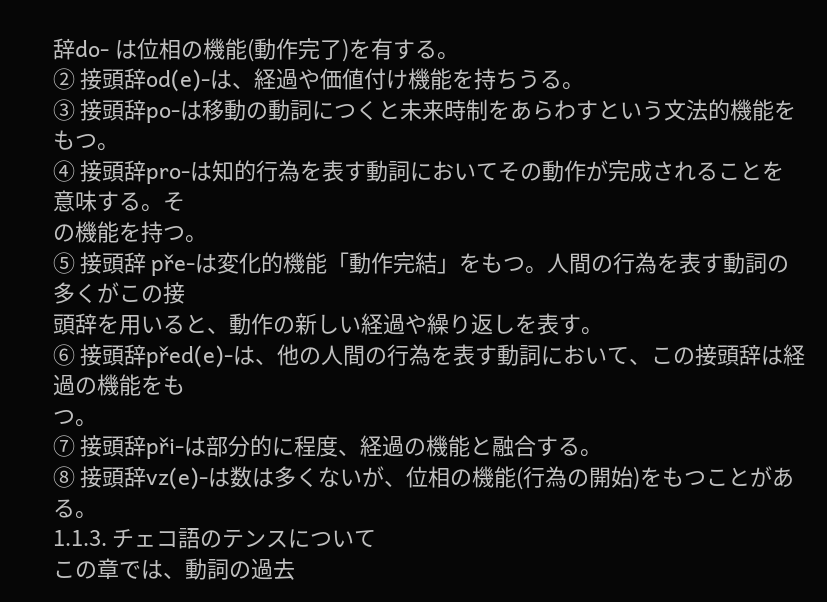辞do- は位相の機能(動作完了)を有する。
② 接頭辞od(e)-は、経過や価値付け機能を持ちうる。
③ 接頭辞po-は移動の動詞につくと未来時制をあらわすという文法的機能をもつ。
④ 接頭辞pro-は知的行為を表す動詞においてその動作が完成されることを意味する。そ
の機能を持つ。
⑤ 接頭辞 pře-は変化的機能「動作完結」をもつ。人間の行為を表す動詞の多くがこの接
頭辞を用いると、動作の新しい経過や繰り返しを表す。
⑥ 接頭辞před(e)-は、他の人間の行為を表す動詞において、この接頭辞は経過の機能をも
つ。
⑦ 接頭辞při-は部分的に程度、経過の機能と融合する。
⑧ 接頭辞vz(e)-は数は多くないが、位相の機能(行為の開始)をもつことがある。
1.1.3. チェコ語のテンスについて
この章では、動詞の過去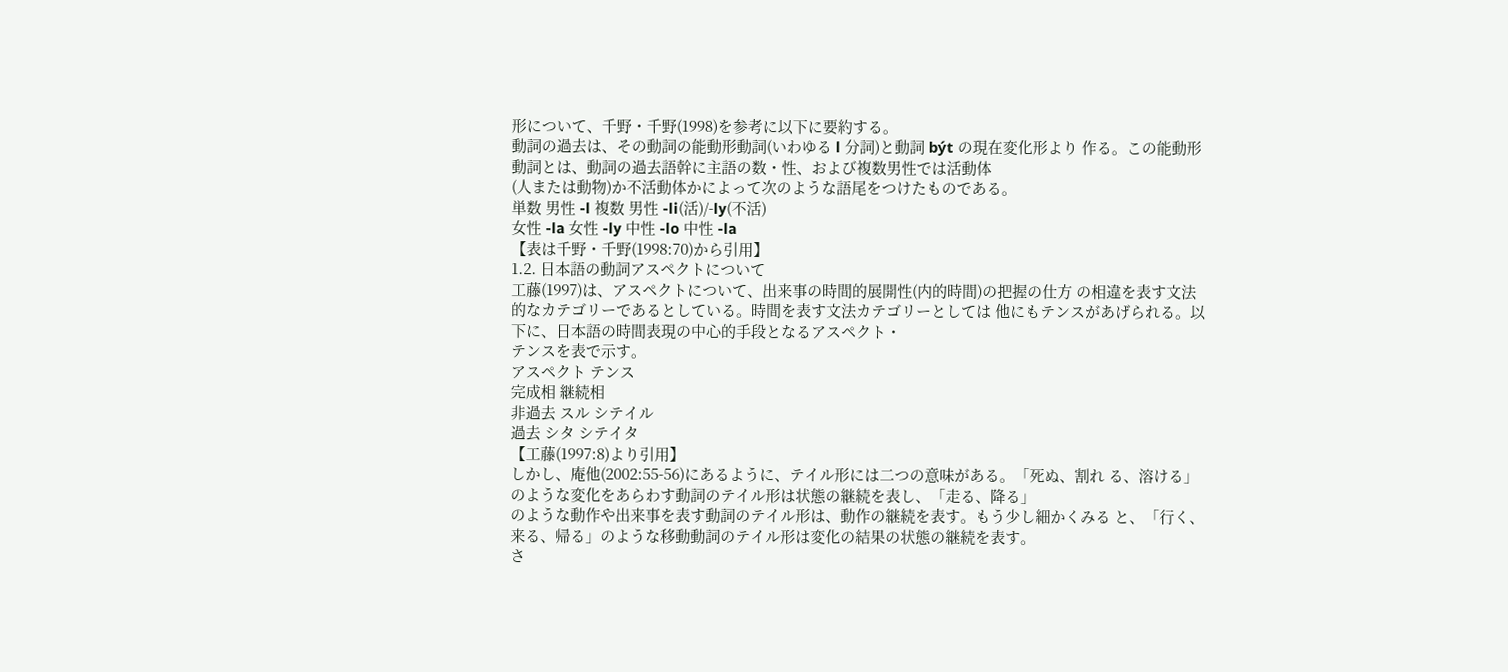形について、千野・千野(1998)を参考に以下に要約する。
動詞の過去は、その動詞の能動形動詞(いわゆる l 分詞)と動詞 být の現在変化形より 作る。この能動形動詞とは、動詞の過去語幹に主語の数・性、および複数男性では活動体
(人または動物)か不活動体かによって次のような語尾をつけたものである。
単数 男性 -l 複数 男性 -li(活)/-ly(不活)
女性 -la 女性 -ly 中性 -lo 中性 -la
【表は千野・千野(1998:70)から引用】
1.2. 日本語の動詞アスペクトについて
工藤(1997)は、アスペクトについて、出来事の時間的展開性(内的時間)の把握の仕方 の相違を表す文法的なカテゴリーであるとしている。時間を表す文法カテゴリーとしては 他にもテンスがあげられる。以下に、日本語の時間表現の中心的手段となるアスペクト・
テンスを表で示す。
アスペクト テンス
完成相 継続相
非過去 スル シテイル
過去 シタ シテイタ
【工藤(1997:8)より引用】
しかし、庵他(2002:55-56)にあるように、テイル形には二つの意味がある。「死ぬ、割れ る、溶ける」のような変化をあらわす動詞のテイル形は状態の継続を表し、「走る、降る」
のような動作や出来事を表す動詞のテイル形は、動作の継続を表す。もう少し細かくみる と、「行く、来る、帰る」のような移動動詞のテイル形は変化の結果の状態の継続を表す。
さ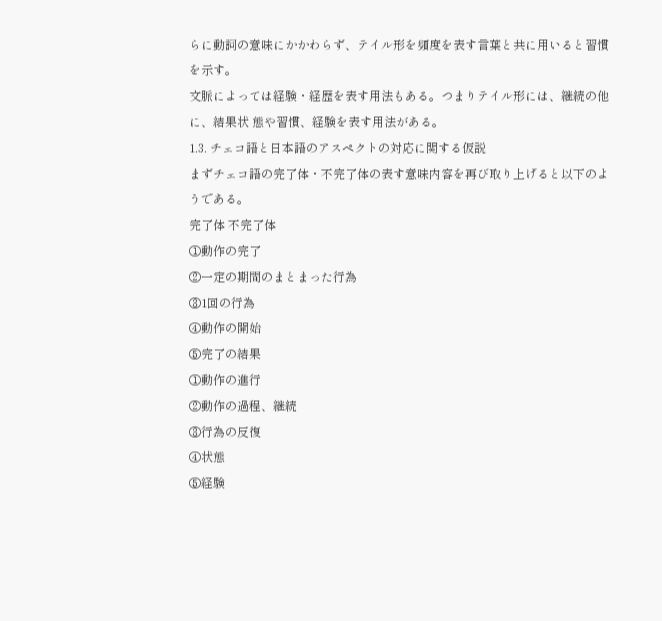らに動詞の意味にかかわらず、テイル形を頻度を表す言葉と共に用いると習慣を示す。
文脈によっては経験・経歴を表す用法もある。つまりテイル形には、継続の他に、結果状 態や習慣、経験を表す用法がある。
1.3. チェコ語と日本語のアスペクトの対応に関する仮説
まずチェコ語の完了体・不完了体の表す意味内容を再び取り上げると以下のようである。
完了体 不完了体
①動作の完了
②一定の期間のまとまった行為
③1回の行為
④動作の開始
⑤完了の結果
①動作の進行
②動作の過程、継続
③行為の反復
④状態
⑤経験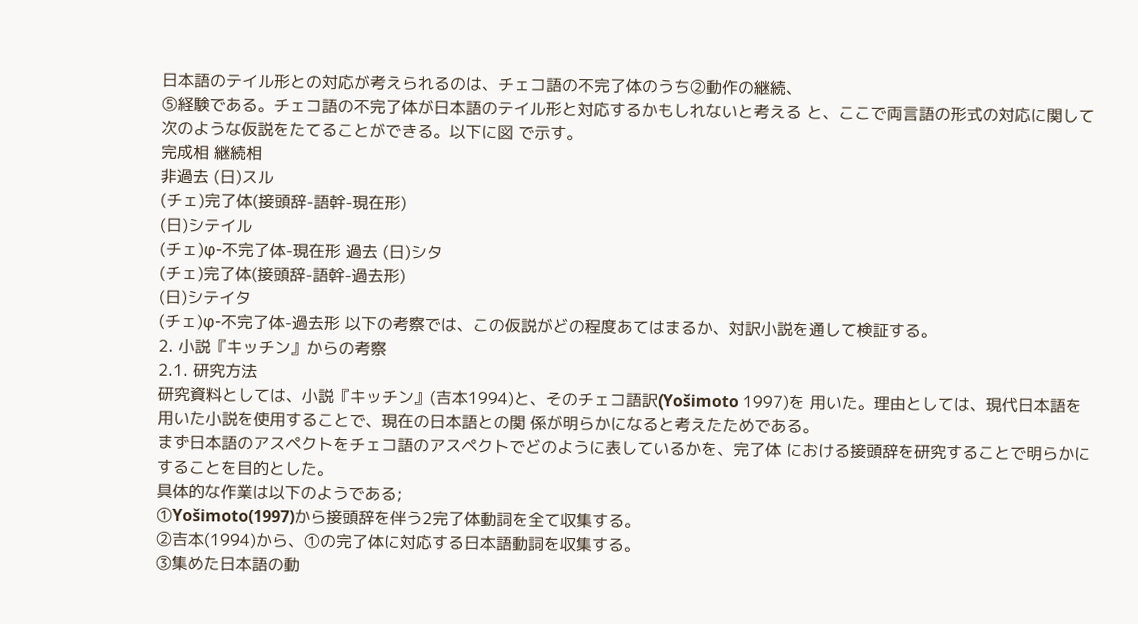日本語のテイル形との対応が考えられるのは、チェコ語の不完了体のうち②動作の継続、
⑤経験である。チェコ語の不完了体が日本語のテイル形と対応するかもしれないと考える と、ここで両言語の形式の対応に関して次のような仮説をたてることができる。以下に図 で示す。
完成相 継続相
非過去 (日)スル
(チェ)完了体(接頭辞-語幹-現在形)
(日)シテイル
(チェ)φ-不完了体-現在形 過去 (日)シタ
(チェ)完了体(接頭辞-語幹-過去形)
(日)シテイタ
(チェ)φ-不完了体-過去形 以下の考察では、この仮説がどの程度あてはまるか、対訳小説を通して検証する。
2. 小説『キッチン』からの考察
2.1. 研究方法
研究資料としては、小説『キッチン』(吉本1994)と、そのチェコ語訳(Yošimoto 1997)を 用いた。理由としては、現代日本語を用いた小説を使用することで、現在の日本語との関 係が明らかになると考えたためである。
まず日本語のアスペクトをチェコ語のアスペクトでどのように表しているかを、完了体 における接頭辞を研究することで明らかにすることを目的とした。
具体的な作業は以下のようである;
①Yošimoto(1997)から接頭辞を伴う2完了体動詞を全て収集する。
②吉本(1994)から、①の完了体に対応する日本語動詞を収集する。
③集めた日本語の動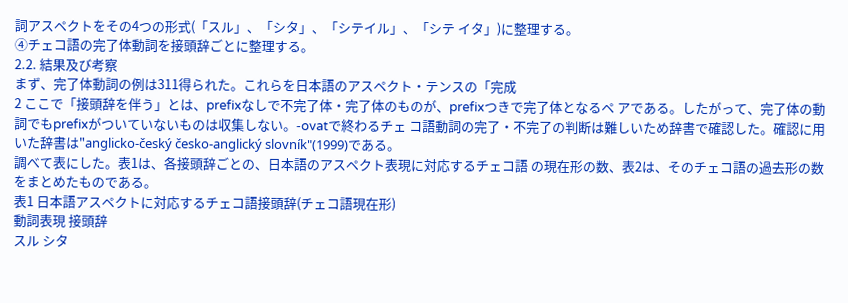詞アスペクトをその4つの形式(「スル」、「シタ」、「シテイル」、「シテ イタ」)に整理する。
④チェコ語の完了体動詞を接頭辞ごとに整理する。
2.2. 結果及び考察
まず、完了体動詞の例は311得られた。これらを日本語のアスペクト・テンスの「完成
2 ここで「接頭辞を伴う」とは、prefixなしで不完了体・完了体のものが、prefixつきで完了体となるペ アである。したがって、完了体の動詞でもprefixがついていないものは収集しない。-ovatで終わるチェ コ語動詞の完了・不完了の判断は難しいため辞書で確認した。確認に用いた辞書は"anglicko-český česko-anglický slovník"(1999)である。
調べて表にした。表1は、各接頭辞ごとの、日本語のアスペクト表現に対応するチェコ語 の現在形の数、表2は、そのチェコ語の過去形の数をまとめたものである。
表1 日本語アスペクトに対応するチェコ語接頭辞(チェコ語現在形)
動詞表現 接頭辞
スル シタ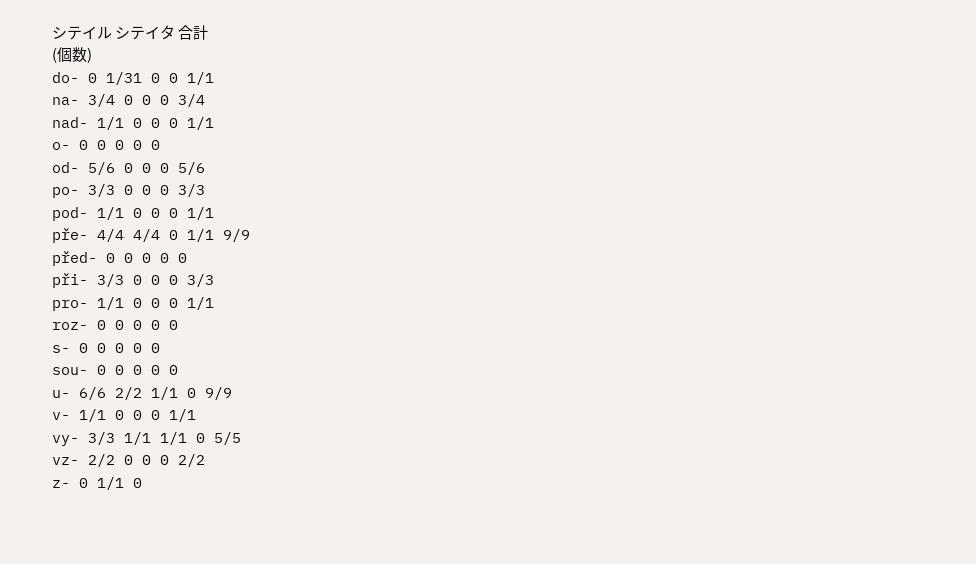シテイル シテイタ 合計
(個数)
do- 0 1/31 0 0 1/1
na- 3/4 0 0 0 3/4
nad- 1/1 0 0 0 1/1
o- 0 0 0 0 0
od- 5/6 0 0 0 5/6
po- 3/3 0 0 0 3/3
pod- 1/1 0 0 0 1/1
pře- 4/4 4/4 0 1/1 9/9
před- 0 0 0 0 0
při- 3/3 0 0 0 3/3
pro- 1/1 0 0 0 1/1
roz- 0 0 0 0 0
s- 0 0 0 0 0
sou- 0 0 0 0 0
u- 6/6 2/2 1/1 0 9/9
v- 1/1 0 0 0 1/1
vy- 3/3 1/1 1/1 0 5/5
vz- 2/2 0 0 0 2/2
z- 0 1/1 0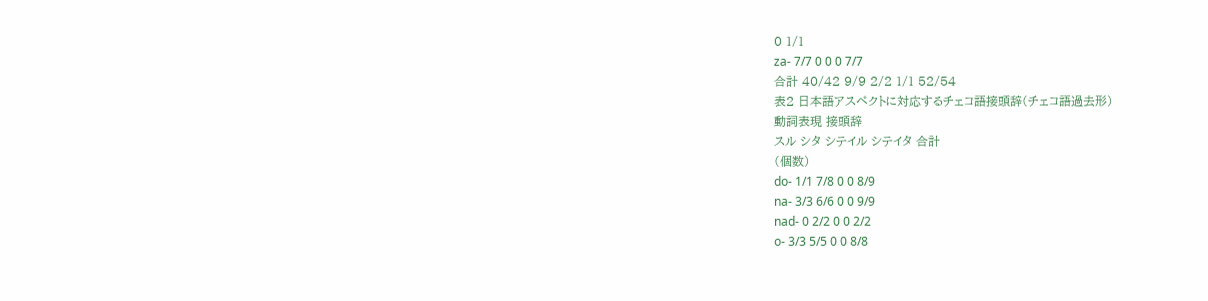0 1/1
za- 7/7 0 0 0 7/7
合計 40/42 9/9 2/2 1/1 52/54
表2 日本語アスペクトに対応するチェコ語接頭辞(チェコ語過去形)
動詞表現 接頭辞
スル シタ シテイル シテイタ 合計
(個数)
do- 1/1 7/8 0 0 8/9
na- 3/3 6/6 0 0 9/9
nad- 0 2/2 0 0 2/2
o- 3/3 5/5 0 0 8/8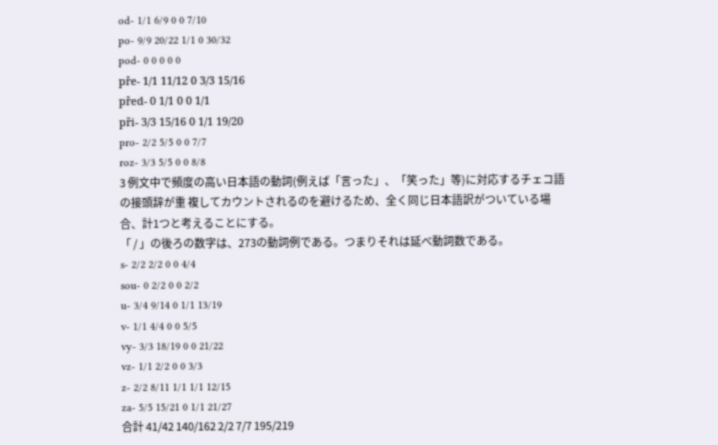od- 1/1 6/9 0 0 7/10
po- 9/9 20/22 1/1 0 30/32
pod- 0 0 0 0 0
pře- 1/1 11/12 0 3/3 15/16
před- 0 1/1 0 0 1/1
při- 3/3 15/16 0 1/1 19/20
pro- 2/2 5/5 0 0 7/7
roz- 3/3 5/5 0 0 8/8
3 例文中で頻度の高い日本語の動詞(例えば「言った」、「笑った」等)に対応するチェコ語の接頭辞が重 複してカウントされるのを避けるため、全く同じ日本語訳がついている場合、計1つと考えることにする。
「 / 」の後ろの数字は、273の動詞例である。つまりそれは延べ動詞数である。
s- 2/2 2/2 0 0 4/4
sou- 0 2/2 0 0 2/2
u- 3/4 9/14 0 1/1 13/19
v- 1/1 4/4 0 0 5/5
vy- 3/3 18/19 0 0 21/22
vz- 1/1 2/2 0 0 3/3
z- 2/2 8/11 1/1 1/1 12/15
za- 5/5 15/21 0 1/1 21/27
合計 41/42 140/162 2/2 7/7 195/219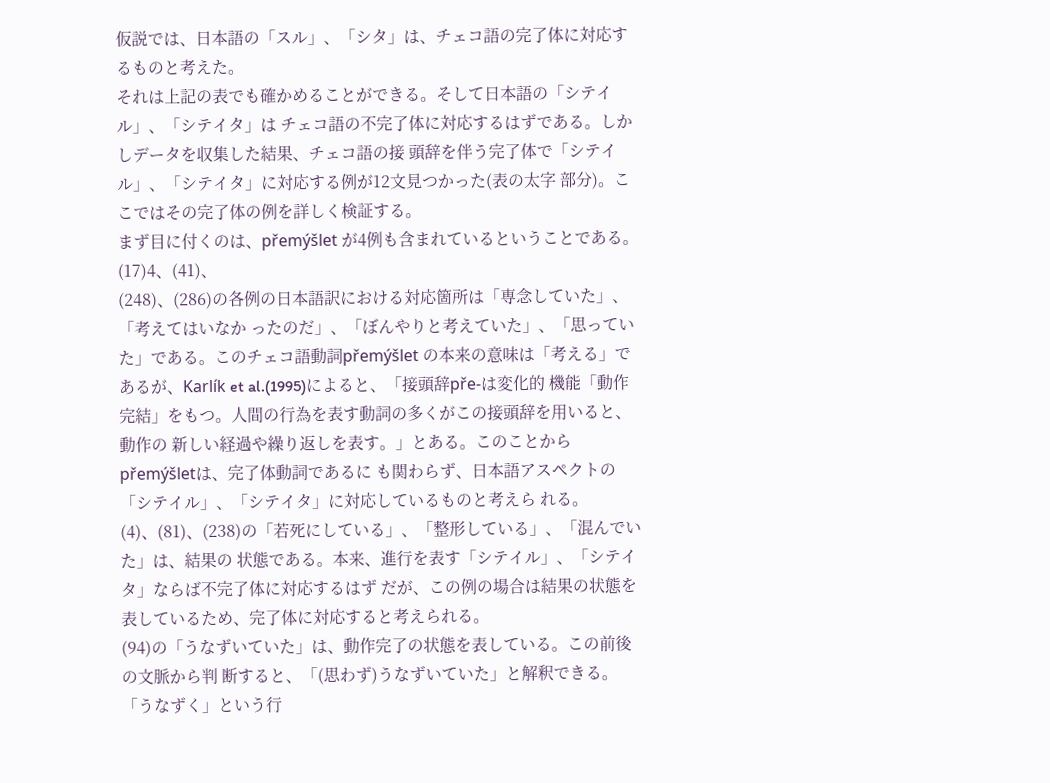仮説では、日本語の「スル」、「シタ」は、チェコ語の完了体に対応するものと考えた。
それは上記の表でも確かめることができる。そして日本語の「シテイル」、「シテイタ」は チェコ語の不完了体に対応するはずである。しかしデータを収集した結果、チェコ語の接 頭辞を伴う完了体で「シテイル」、「シテイタ」に対応する例が12文見つかった(表の太字 部分)。ここではその完了体の例を詳しく検証する。
まず目に付くのは、přemýšlet が4例も含まれているということである。(17)4、(41)、
(248)、(286)の各例の日本語訳における対応箇所は「専念していた」、「考えてはいなか ったのだ」、「ぼんやりと考えていた」、「思っていた」である。このチェコ語動詞přemýšlet の本来の意味は「考える」であるが、Karlík et al.(1995)によると、「接頭辞pře-は変化的 機能「動作完結」をもつ。人間の行為を表す動詞の多くがこの接頭辞を用いると、動作の 新しい経過や繰り返しを表す。」とある。このことからpřemýšletは、完了体動詞であるに も関わらず、日本語アスペクトの「シテイル」、「シテイタ」に対応しているものと考えら れる。
(4)、(81)、(238)の「若死にしている」、「整形している」、「混んでいた」は、結果の 状態である。本来、進行を表す「シテイル」、「シテイタ」ならば不完了体に対応するはず だが、この例の場合は結果の状態を表しているため、完了体に対応すると考えられる。
(94)の「うなずいていた」は、動作完了の状態を表している。この前後の文脈から判 断すると、「(思わず)うなずいていた」と解釈できる。「うなずく」という行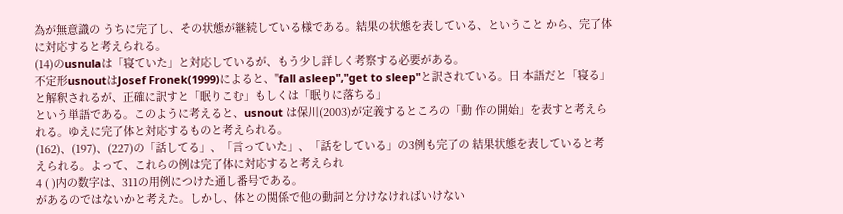為が無意識の うちに完了し、その状態が継続している様である。結果の状態を表している、ということ から、完了体に対応すると考えられる。
(14)のusnulaは「寝ていた」と対応しているが、もう少し詳しく考察する必要がある。
不定形usnoutはJosef Fronek(1999)によると、"fall asleep","get to sleep"と訳されている。日 本語だと「寝る」と解釈されるが、正確に訳すと「眠りこむ」もしくは「眠りに落ちる」
という単語である。このように考えると、usnout は保川(2003)が定義するところの「動 作の開始」を表すと考えられる。ゆえに完了体と対応するものと考えられる。
(162)、(197)、(227)の「話してる」、「言っていた」、「話をしている」の3例も完了の 結果状態を表していると考えられる。よって、これらの例は完了体に対応すると考えられ
4 ( )内の数字は、311の用例につけた通し番号である。
があるのではないかと考えた。しかし、体との関係で他の動詞と分けなければいけない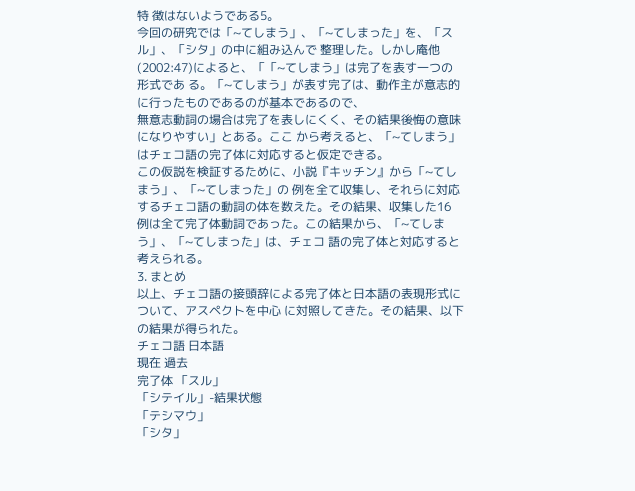特 徴はないようである5。
今回の研究では「~てしまう」、「~てしまった」を、「スル」、「シタ」の中に組み込んで 整理した。しかし庵他(2002:47)によると、「「~てしまう」は完了を表す一つの形式であ る。「~てしまう」が表す完了は、動作主が意志的に行ったものであるのが基本であるので、
無意志動詞の場合は完了を表しにくく、その結果後悔の意味になりやすい」とある。ここ から考えると、「~てしまう」はチェコ語の完了体に対応すると仮定できる。
この仮説を検証するために、小説『キッチン』から「~てしまう」、「~てしまった」の 例を全て収集し、それらに対応するチェコ語の動詞の体を数えた。その結果、収集した16 例は全て完了体動詞であった。この結果から、「~てしまう」、「~てしまった」は、チェコ 語の完了体と対応すると考えられる。
3. まとめ
以上、チェコ語の接頭辞による完了体と日本語の表現形式について、アスペクトを中心 に対照してきた。その結果、以下の結果が得られた。
チェコ語 日本語
現在 過去
完了体 「スル」
「シテイル」-結果状態
「テシマウ」
「シタ」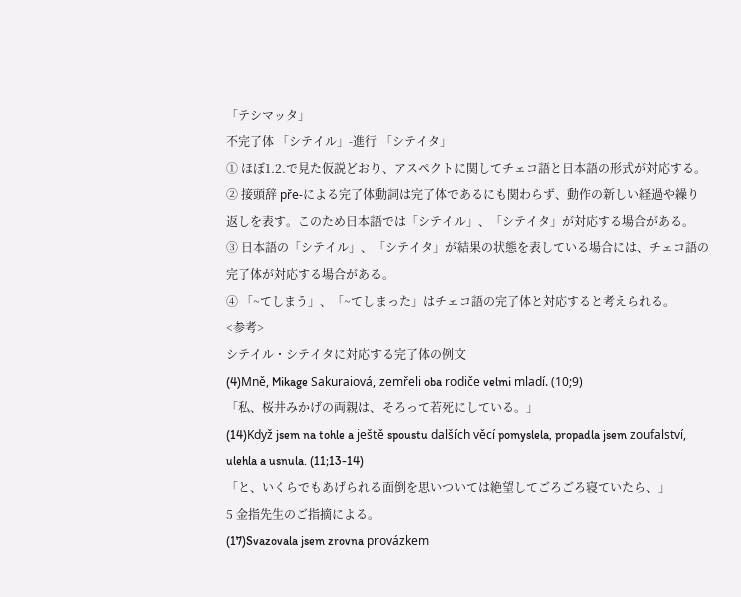「テシマッタ」
不完了体 「シテイル」-進行 「シテイタ」
① ほぼ1.2.で見た仮説どおり、アスペクトに関してチェコ語と日本語の形式が対応する。
② 接頭辞 pře-による完了体動詞は完了体であるにも関わらず、動作の新しい経過や繰り
返しを表す。このため日本語では「シテイル」、「シテイタ」が対応する場合がある。
③ 日本語の「シテイル」、「シテイタ」が結果の状態を表している場合には、チェコ語の 完了体が対応する場合がある。
④ 「~てしまう」、「~てしまった」はチェコ語の完了体と対応すると考えられる。
<参考>
シテイル・シテイタに対応する完了体の例文
(4)Mně, Mikage Sakuraiová, zemřeli oba rodiče velmi mladí. (10;9)
「私、桜井みかげの両親は、そろって若死にしている。」
(14)Když jsem na tohle a ještě spoustu dalších věcí pomyslela, propadla jsem zoufalství, ulehla a usnula. (11;13-14)
「と、いくらでもあげられる面倒を思いついては絶望してごろごろ寝ていたら、」
5 金指先生のご指摘による。
(17)Svazovala jsem zrovna provázkem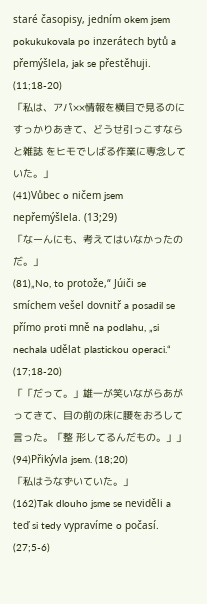staré časopisy, jedním okem jsem pokukukovala po inzerátech bytů a přemýšlela, jak se přestěhuji. (11;18-20)
「私は、アパ××情報を横目で見るのにすっかりあきて、どうせ引っこすならと雑誌 をヒモでしばる作業に専念していた。」
(41)Vůbec o ničem jsem nepřemýšlela. (13;29)
「なーんにも、考えてはいなかったのだ。」
(81)„No, to protože,“ Júiči se smíchem vešel dovnitř a posadil se přímo proti mně na podlahu, „si nechala udělat plastickou operaci.“ (17;18-20)
「「だって。」雄一が笑いながらあがってきて、目の前の床に腰をおろして言った。「整 形してるんだもの。」」
(94)Přikývla jsem. (18;20)
「私はうなずいていた。」
(162)Tak dlouho jsme se neviděli a teď si tedy vypravíme o počasí. (27;5-6)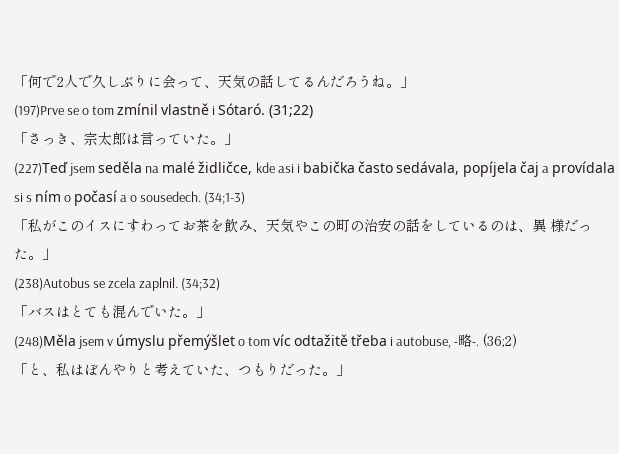「何で2人で久しぶりに会って、天気の話してるんだろうね。」
(197)Prve se o tom zmínil vlastně i Sótaró. (31;22)
「さっき、宗太郎は言っていた。」
(227)Teď jsem seděla na malé židličce, kde asi i babička často sedávala, popíjela čaj a provídala si s ním o počasí a o sousedech. (34;1-3)
「私がこのイスにすわってお茶を飲み、天気やこの町の治安の話をしているのは、異 様だった。」
(238)Autobus se zcela zaplnil. (34;32)
「バスはとても混んでいた。」
(248)Měla jsem v úmyslu přemýšlet o tom víc odtažitě třeba i autobuse, -略-. (36;2)
「と、私はぼんやりと考えていた、つもりだった。」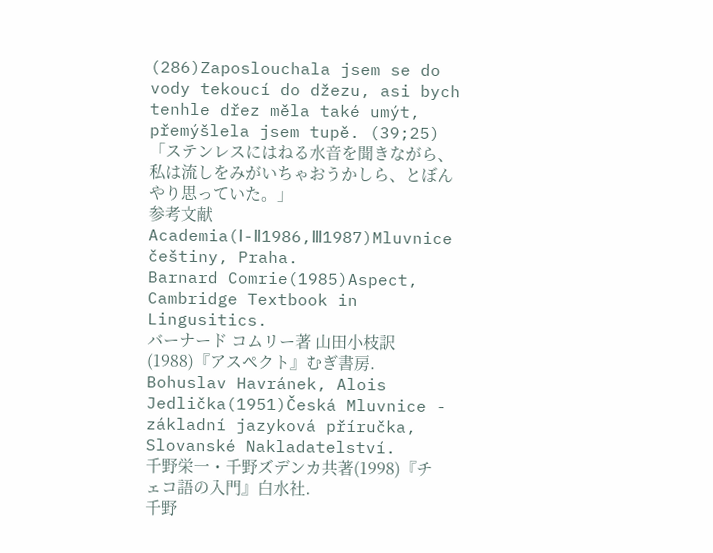(286)Zaposlouchala jsem se do vody tekoucí do džezu, asi bych tenhle dřez měla také umýt, přemýšlela jsem tupě. (39;25)
「ステンレスにはねる水音を聞きながら、私は流しをみがいちゃおうかしら、とぼん やり思っていた。」
参考文献 Academia(Ⅰ-Ⅱ1986,Ⅲ1987)Mluvnice češtiny, Praha.
Barnard Comrie(1985)Aspect, Cambridge Textbook in Lingusitics.
バーナード コムリー著 山田小枝訳(1988)『アスペクト』むぎ書房.
Bohuslav Havránek, Alois Jedlička(1951)Česká Mluvnice - základní jazyková příručka, Slovanské Nakladatelství.
千野栄一・千野ズデンカ共著(1998)『チェコ語の入門』白水社.
千野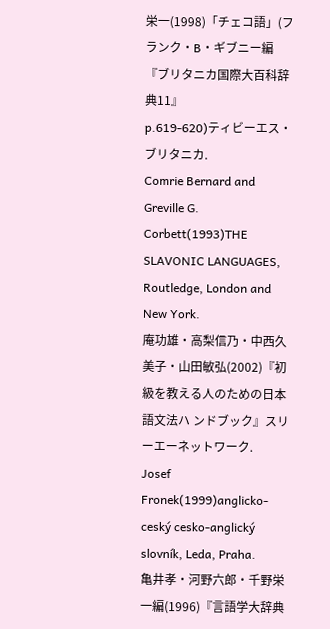栄一(1998)「チェコ語」(フランク・B・ギブニー編『ブリタニカ国際大百科辞典11』
p.619-620)ティビーエス・ブリタニカ.
Comrie Bernard and Greville G. Corbett(1993)THE SLAVONIC LANGUAGES, Routledge, London and New York.
庵功雄・高梨信乃・中西久美子・山田敏弘(2002)『初級を教える人のための日本語文法ハ ンドブック』スリーエーネットワーク.
Josef Fronek(1999)anglicko-ceský cesko-anglický slovník, Leda, Praha.
亀井孝・河野六郎・千野栄一編(1996)『言語学大辞典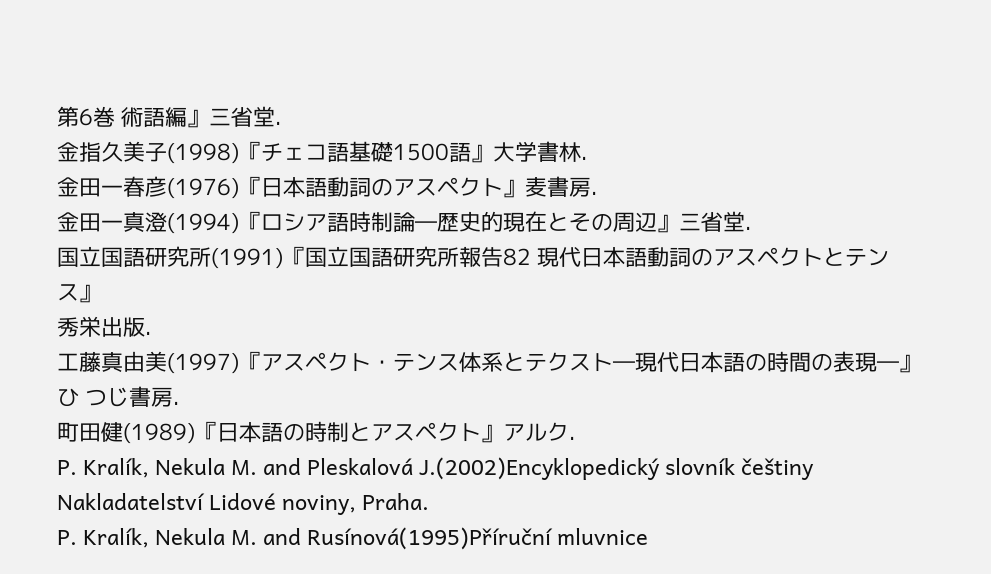第6巻 術語編』三省堂.
金指久美子(1998)『チェコ語基礎1500語』大学書林.
金田一春彦(1976)『日本語動詞のアスペクト』麦書房.
金田一真澄(1994)『ロシア語時制論―歴史的現在とその周辺』三省堂.
国立国語研究所(1991)『国立国語研究所報告82 現代日本語動詞のアスペクトとテンス』
秀栄出版.
工藤真由美(1997)『アスペクト・テンス体系とテクスト―現代日本語の時間の表現―』ひ つじ書房.
町田健(1989)『日本語の時制とアスペクト』アルク.
P. Kralík, Nekula M. and Pleskalová J.(2002)Encyklopedický slovník češtiny Nakladatelství Lidové noviny, Praha.
P. Kralík, Nekula M. and Rusínová(1995)Příruční mluvnice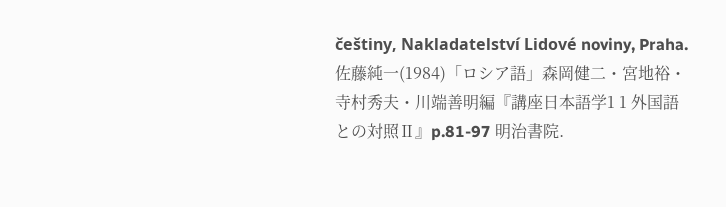češtiny, Nakladatelství Lidové noviny, Praha.
佐藤純一(1984)「ロシア語」森岡健二・宮地裕・寺村秀夫・川端善明編『講座日本語学1 1 外国語との対照Ⅱ』p.81-97 明治書院.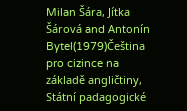Milan Šára, Jítka Šárová and Antonín Bytel(1979)Čeština pro cizince na základě angličtiny, Státní padagogické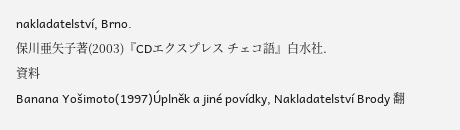nakladatelství, Brno.
保川亜矢子著(2003)『CDエクスプレス チェコ語』白水社.
資料
Banana Yošimoto(1997)Úplněk a jiné povídky, Nakladatelství Brody 翻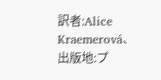訳者:Alice Kraemerová、
出版地:プ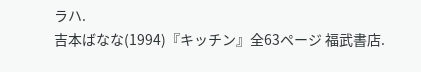ラハ.
吉本ばなな(1994)『キッチン』全63ページ 福武書店.